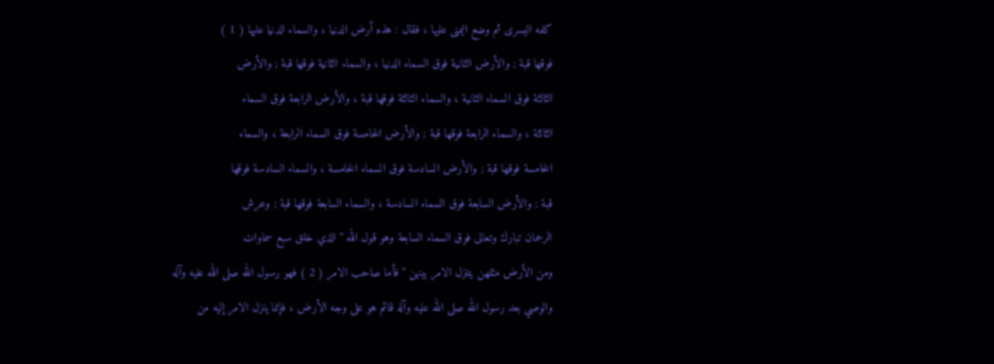كفه اليسرى ثم وضع اليمنى عليها ، فقال : هذه أرض الدنيا ، والسماء الدنيا عليها ( 1 )
فوقها قبة ; والأرض الثانية فوق السماء الدنيا ، والسماء الثانية فوقها قبة ; والأرض
الثالثة فوق السماء الثانية ، والسماء الثالثة فوقها قبة ، والأرض الرابعة فوق السماء
الثالثة ، والسماء الرابعة فوقها قبة ; والأرض الخامسة فوق السماء الرابعة ، والسماء
الخامسة فوقها قبة ; والأرض السادسة فوق السماء الخامسة ، والسماء السادسة فوقها
قبة ; والأرض السابعة فوق السماء السادسة ، والسماء السابعة فوقها قبة ; وعرش
الرحمان تبارك وتعالى فوق السماء السابعة وهو قول الله " الذي خلق سبع سماوات
ومن الأرض مثلهن يتنزل الامر بينهن " فأما صاحب الامر ( 2 ) فهو رسول الله صلى الله عليه وآله
والوصي بعد رسول الله صلى الله عليه وآله قائم هو على وجه الأرض ، فإنما ينزل الامر إليه من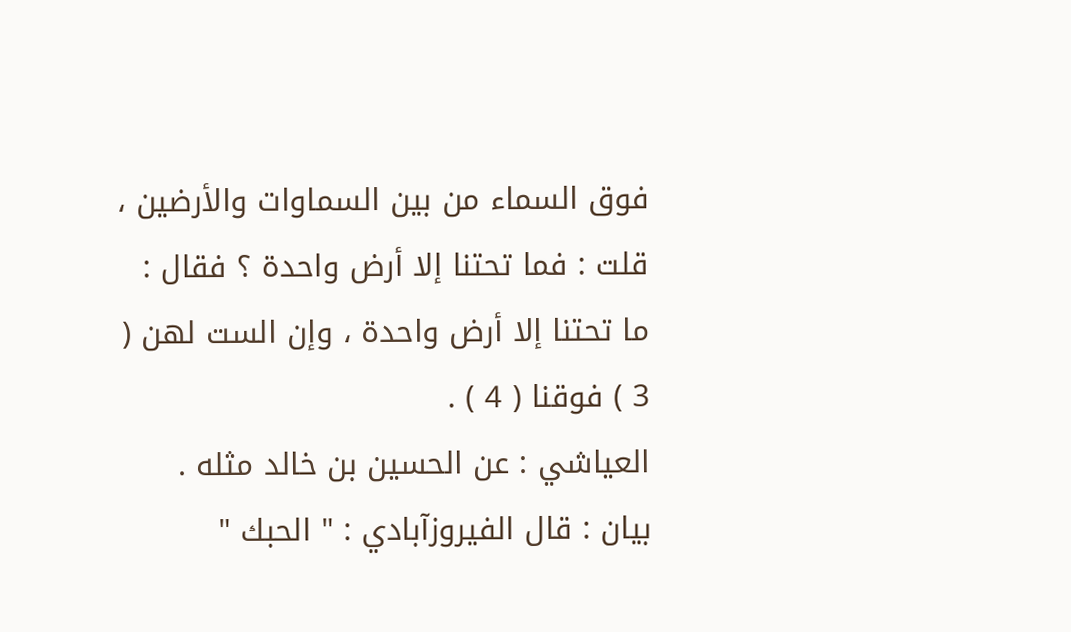فوق السماء من بين السماوات والأرضين ، قلت : فما تحتنا إلا أرض واحدة ؟ فقال :
ما تحتنا إلا أرض واحدة ، وإن الست لهن ( 3 ) فوقنا ( 4 ) .
العياشي : عن الحسين بن خالد مثله .
بيان : قال الفيروزآبادي : " الحبك "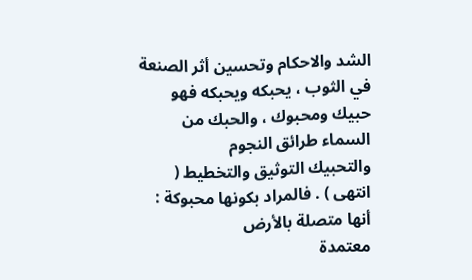الشد والاحكام وتحسين أثر الصنعة
في الثوب ، يحبكه ويحبكه فهو حبيك ومحبوك ، والحبك من السماء طرائق النجوم
والتحبيك التوثيق والتخطيط ( انتهى ) . فالمراد بكونها محبوكة : أنها متصلة بالأرض
معتمدة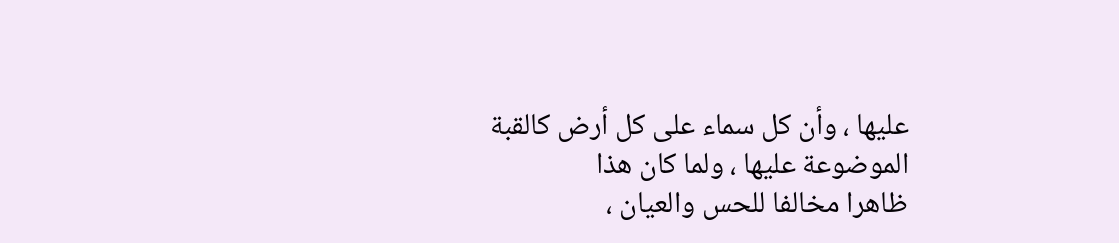عليها ، وأن كل سماء على كل أرض كالقبة الموضوعة عليها ، ولما كان هذا
ظاهرا مخالفا للحس والعيان ،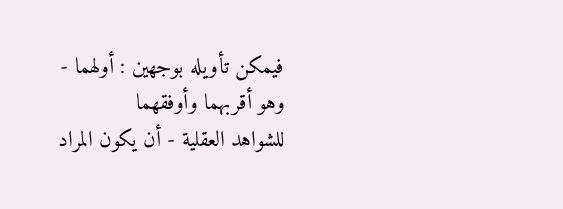فيمكن تأويله بوجهين : أولهما - وهو أقربهما وأوفقهما
للشواهد العقلية - أن يكون المراد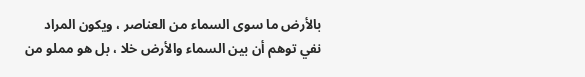بالأرض ما سوى السماء من العناصر ، ويكون المراد
نفي توهم أن بين السماء والأرض خلا ، بل هو مملو من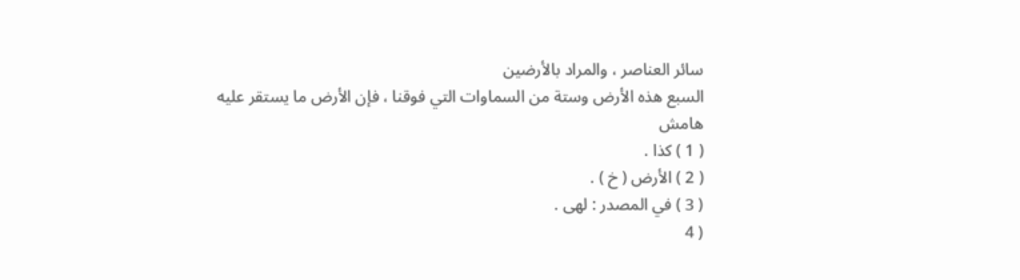سائر العناصر ، والمراد بالأرضين
السبع هذه الأرض وستة من السماوات التي فوقنا ، فإن الأرض ما يستقر عليه
هامش
( 1 ) كذا .
( 2 ) الأرض ( خ ) .
( 3 ) في المصدر : لهى .
( 4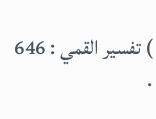) تفسير القمي : 646 .